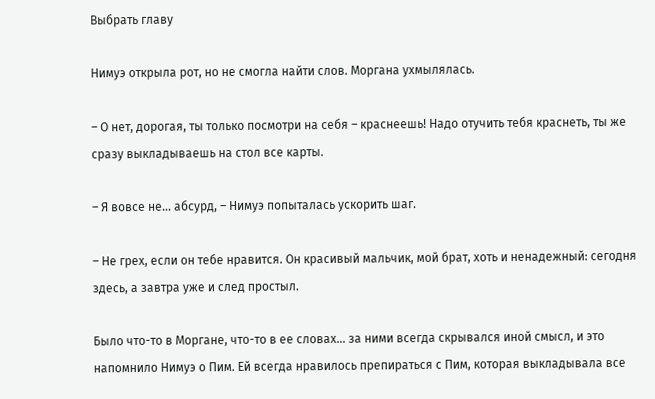Выбрать главу

Нимуэ открыла рот, но не смогла найти слов. Моргана ухмылялась.

– О нет, дорогая, ты только посмотри на себя – краснеешь! Надо отучить тебя краснеть, ты же сразу выкладываешь на стол все карты.

– Я вовсе не… абсурд, – Нимуэ попыталась ускорить шаг.

– Не грех, если он тебе нравится. Он красивый мальчик, мой брат, хоть и ненадежный: сегодня здесь, а завтра уже и след простыл.

Было что-то в Моргане, что-то в ее словах… за ними всегда скрывался иной смысл, и это напомнило Нимуэ о Пим. Ей всегда нравилось препираться с Пим, которая выкладывала все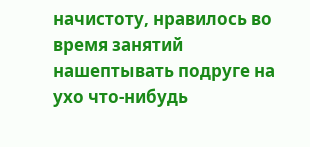начистоту, нравилось во время занятий нашептывать подруге на ухо что-нибудь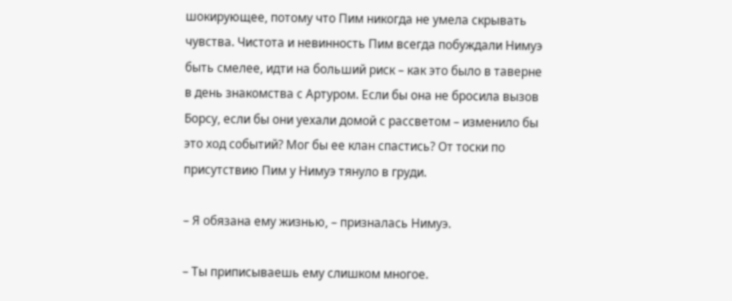шокирующее, потому что Пим никогда не умела скрывать чувства. Чистота и невинность Пим всегда побуждали Нимуэ быть смелее, идти на больший риск – как это было в таверне в день знакомства с Артуром. Если бы она не бросила вызов Борсу, если бы они уехали домой с рассветом – изменило бы это ход событий? Мог бы ее клан спастись? От тоски по присутствию Пим у Нимуэ тянуло в груди.

– Я обязана ему жизнью, – призналась Нимуэ.

– Ты приписываешь ему слишком многое.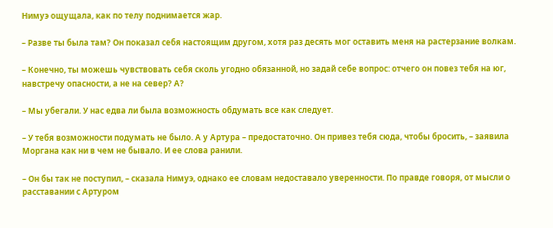Нимуэ ощущала, как по телу поднимается жар.

– Разве ты была там? Он показал себя настоящим другом, хотя раз десять мог оставить меня на растерзание волкам.

– Конечно, ты можешь чувствовать себя сколь угодно обязанной, но задай себе вопрос: отчего он повез тебя на юг, навстречу опасности, а не на север? А?

– Мы убегали. У нас едва ли была возможность обдумать все как следует.

– У тебя возможности подумать не было. А у Артура – предостаточно. Он привез тебя сюда, чтобы бросить, – заявила Моргана как ни в чем не бывало. И ее слова ранили.

– Он бы так не поступил, – сказала Нимуэ, однако ее словам недоставало уверенности. По правде говоря, от мысли о расставании с Артуром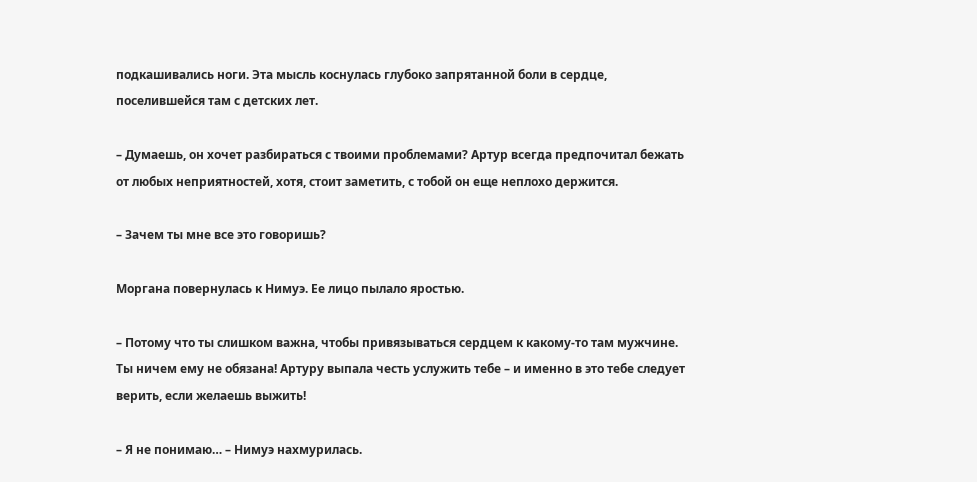подкашивались ноги. Эта мысль коснулась глубоко запрятанной боли в сердце, поселившейся там с детских лет.

– Думаешь, он хочет разбираться с твоими проблемами? Артур всегда предпочитал бежать от любых неприятностей, хотя, стоит заметить, с тобой он еще неплохо держится.

– Зачем ты мне все это говоришь?

Моргана повернулась к Нимуэ. Ее лицо пылало яростью.

– Потому что ты слишком важна, чтобы привязываться сердцем к какому-то там мужчине. Ты ничем ему не обязана! Артуру выпала честь услужить тебе – и именно в это тебе следует верить, если желаешь выжить!

– Я не понимаю… – Нимуэ нахмурилась.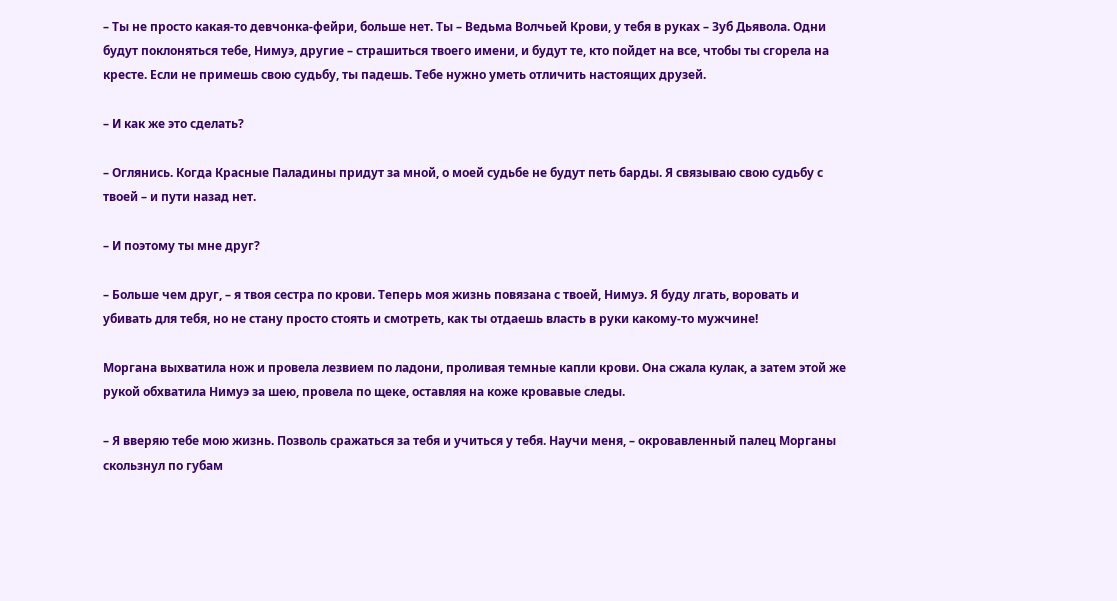– Ты не просто какая-то девчонка-фейри, больше нет. Ты – Ведьма Волчьей Крови, у тебя в руках – Зуб Дьявола. Одни будут поклоняться тебе, Нимуэ, другие – страшиться твоего имени, и будут те, кто пойдет на все, чтобы ты сгорела на кресте. Если не примешь свою судьбу, ты падешь. Тебе нужно уметь отличить настоящих друзей.

– И как же это сделать?

– Оглянись. Когда Красные Паладины придут за мной, о моей судьбе не будут петь барды. Я связываю свою судьбу с твоей – и пути назад нет.

– И поэтому ты мне друг?

– Больше чем друг, – я твоя сестра по крови. Теперь моя жизнь повязана с твоей, Нимуэ. Я буду лгать, воровать и убивать для тебя, но не стану просто стоять и смотреть, как ты отдаешь власть в руки какому-то мужчине!

Моргана выхватила нож и провела лезвием по ладони, проливая темные капли крови. Она сжала кулак, а затем этой же рукой обхватила Нимуэ за шею, провела по щеке, оставляя на коже кровавые следы.

– Я вверяю тебе мою жизнь. Позволь сражаться за тебя и учиться у тебя. Научи меня, – окровавленный палец Морганы скользнул по губам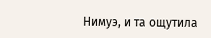Нимуэ, и та ощутила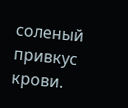соленый привкус крови.